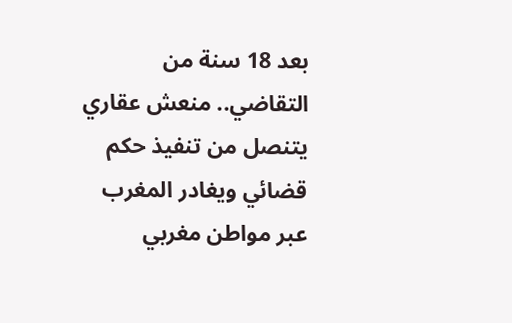بعد 18 سنة من التقاضي.. منعش عقاري يتنصل من تنفيذ حكم قضائي ويغادر المغرب
عبر مواطن مغربي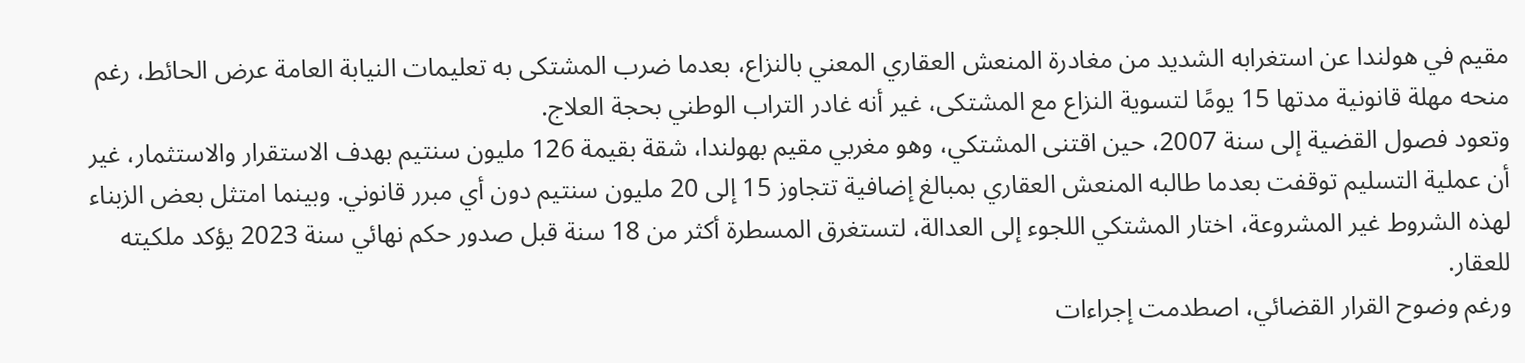مقيم في هولندا عن استغرابه الشديد من مغادرة المنعش العقاري المعني بالنزاع، بعدما ضرب المشتكى به تعليمات النيابة العامة عرض الحائط، رغم منحه مهلة قانونية مدتها 15 يومًا لتسوية النزاع مع المشتكى، غير أنه غادر التراب الوطني بحجة العلاج.
وتعود فصول القضية إلى سنة 2007، حين اقتنى المشتكي، وهو مغربي مقيم بهولندا، شقة بقيمة 126 مليون سنتيم بهدف الاستقرار والاستثمار، غير أن عملية التسليم توقفت بعدما طالبه المنعش العقاري بمبالغ إضافية تتجاوز 15 إلى 20 مليون سنتيم دون أي مبرر قانوني. وبينما امتثل بعض الزبناء لهذه الشروط غير المشروعة، اختار المشتكي اللجوء إلى العدالة، لتستغرق المسطرة أكثر من 18 سنة قبل صدور حكم نهائي سنة 2023 يؤكد ملكيته للعقار.
ورغم وضوح القرار القضائي، اصطدمت إجراءات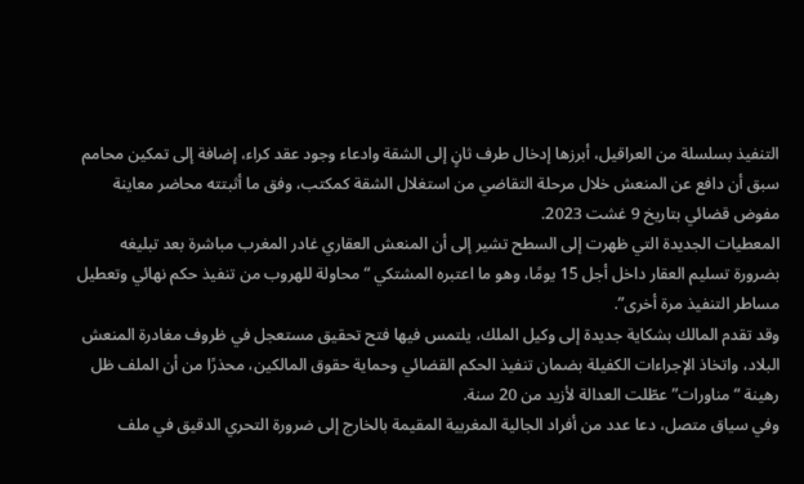التنفيذ بسلسلة من العراقيل، أبرزها إدخال طرف ثانٍ إلى الشقة وادعاء وجود عقد كراء، إضافة إلى تمكين محامم سبق أن دافع عن المنعش خلال مرحلة التقاضي من استغلال الشقة كمكتب، وفق ما أثبتته محاضر معاينة مفوض قضائي بتاريخ 9 غشت 2023.
المعطيات الجديدة التي ظهرت إلى السطح تشير إلى أن المنعش العقاري غادر المغرب مباشرة بعد تبليغه بضرورة تسليم العقار داخل أجل 15 يومًا، وهو ما اعتبره المشتكي “محاولة للهروب من تنفيذ حكم نهائي وتعطيل مساطر التنفيذ مرة أخرى”.
وقد تقدم المالك بشكاية جديدة إلى وكيل الملك، يلتمس فيها فتح تحقيق مستعجل في ظروف مغادرة المنعش البلاد، واتخاذ الإجراءات الكفيلة بضمان تنفيذ الحكم القضائي وحماية حقوق المالكين، محذرًا من أن الملف ظل رهينة “مناورات” عطّلت العدالة لأزيد من 20 سنة.
وفي سياق متصل، دعا عدد من أفراد الجالية المغربية المقيمة بالخارج إلى ضرورة التحري الدقيق في ملف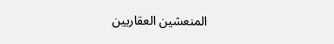المنعشين العقاريين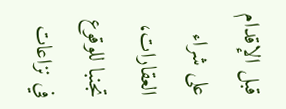قبل الإقدام على شراء العقارات، تجنبا للوقوع في نزاعات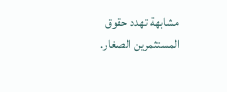مشابهة تهدد حقوق المستثمرين الصغار.